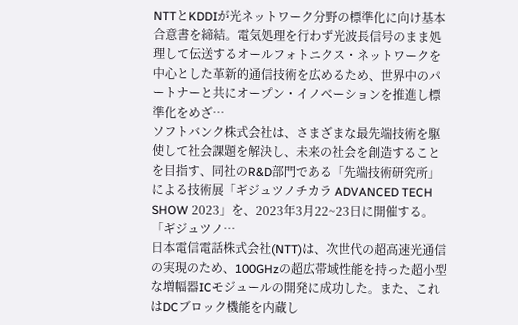NTTとKDDIが光ネットワーク分野の標準化に向け基本合意書を締結。電気処理を行わず光波長信号のまま処理して伝送するオールフォトニクス・ネットワークを中心とした革新的通信技術を広めるため、世界中のパートナーと共にオープン・イノベーションを推進し標準化をめざ…
ソフトバンク株式会社は、さまざまな最先端技術を駆使して社会課題を解決し、未来の社会を創造することを目指す、同社のR&D部門である「先端技術研究所」による技術展「ギジュツノチカラ ADVANCED TECH SHOW 2023」を、2023年3月22~23日に開催する。
「ギジュツノ…
日本電信電話株式会社(NTT)は、次世代の超高速光通信の実現のため、100GHzの超広帯域性能を持った超小型な増幅器ICモジュールの開発に成功した。また、これはDCブロック機能を内蔵し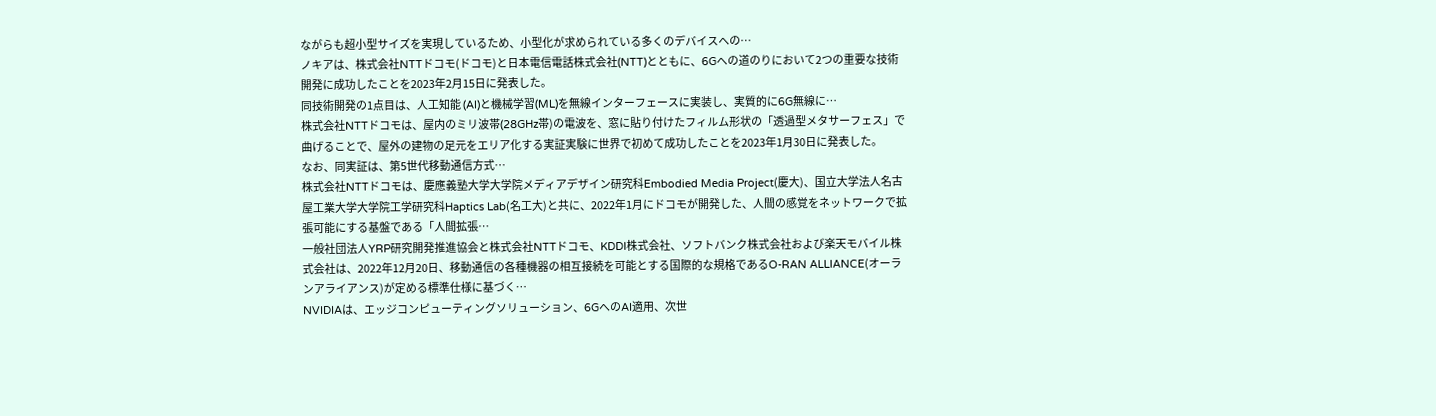ながらも超小型サイズを実現しているため、小型化が求められている多くのデバイスへの…
ノキアは、株式会社NTTドコモ(ドコモ)と日本電信電話株式会社(NTT)とともに、6Gへの道のりにおいて2つの重要な技術開発に成功したことを2023年2月15日に発表した。
同技術開発の1点目は、人工知能 (AI)と機械学習(ML)を無線インターフェースに実装し、実質的に6G無線に…
株式会社NTTドコモは、屋内のミリ波帯(28GHz帯)の電波を、窓に貼り付けたフィルム形状の「透過型メタサーフェス」で曲げることで、屋外の建物の足元をエリア化する実証実験に世界で初めて成功したことを2023年1月30日に発表した。
なお、同実証は、第5世代移動通信方式…
株式会社NTTドコモは、慶應義塾大学大学院メディアデザイン研究科Embodied Media Project(慶大)、国立大学法人名古屋工業大学大学院工学研究科Haptics Lab(名工大)と共に、2022年1月にドコモが開発した、人間の感覚をネットワークで拡張可能にする基盤である「人間拡張…
一般社団法人YRP研究開発推進協会と株式会社NTTドコモ、KDDI株式会社、ソフトバンク株式会社および楽天モバイル株式会社は、2022年12月20日、移動通信の各種機器の相互接続を可能とする国際的な規格であるO-RAN ALLIANCE(オーランアライアンス)が定める標準仕様に基づく…
NVIDIAは、エッジコンピューティングソリューション、6GへのAI適用、次世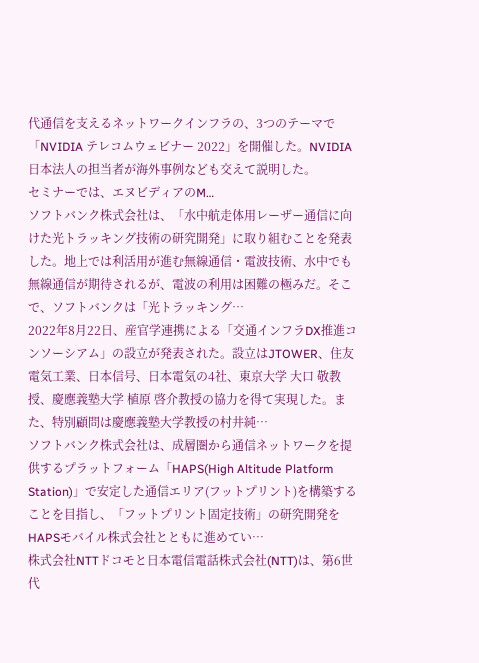代通信を支えるネットワークインフラの、3つのテーマで「NVIDIA テレコムウェビナー 2022」を開催した。NVIDIA日本法人の担当者が海外事例なども交えて説明した。
セミナーでは、エヌビディアのM…
ソフトバンク株式会社は、「水中航走体用レーザー通信に向けた光トラッキング技術の研究開発」に取り組むことを発表した。地上では利活用が進む無線通信・電波技術、水中でも無線通信が期待されるが、電波の利用は困難の極みだ。そこで、ソフトバンクは「光トラッキング…
2022年8月22日、産官学連携による「交通インフラDX推進コンソーシアム」の設立が発表された。設立はJTOWER、住友電気工業、日本信号、日本電気の4社、東京大学 大口 敬教授、慶應義塾大学 植原 啓介教授の協力を得て実現した。また、特別顧問は慶應義塾大学教授の村井純…
ソフトバンク株式会社は、成層圏から通信ネットワークを提供するプラットフォーム「HAPS(High Altitude Platform Station)」で安定した通信エリア(フットプリント)を構築することを目指し、「フットプリント固定技術」の研究開発をHAPSモバイル株式会社とともに進めてい…
株式会社NTTドコモと日本電信電話株式会社(NTT)は、第6世代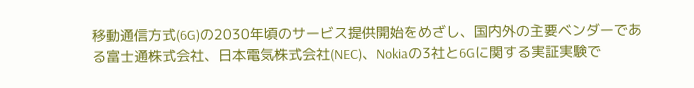移動通信方式(6G)の2030年頃のサービス提供開始をめざし、国内外の主要ベンダーである富士通株式会社、日本電気株式会社(NEC)、Nokiaの3社と6Gに関する実証実験で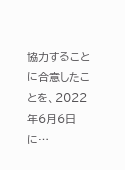協力することに合意したことを、2022年6月6日に…